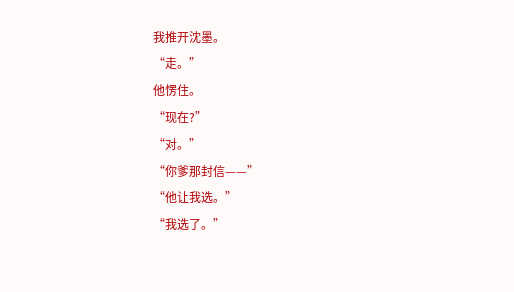我推开沈墨。
“走。”
他愣住。
“现在?”
“对。”
“你爹那封信——”
“他让我选。”
“我选了。”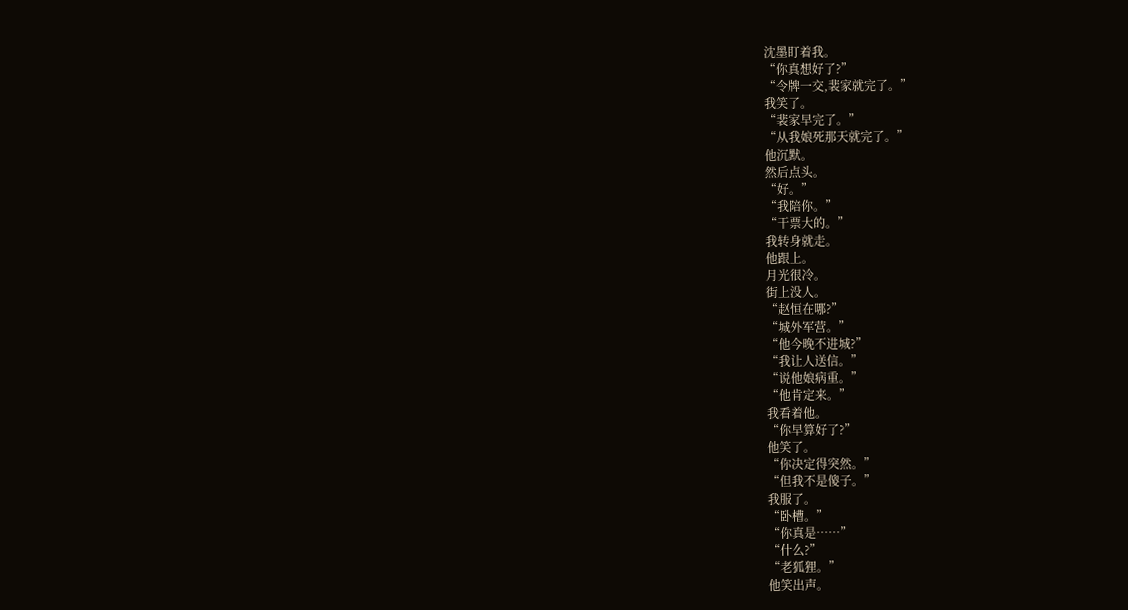沈墨盯着我。
“你真想好了?”
“令牌一交,裴家就完了。”
我笑了。
“裴家早完了。”
“从我娘死那天就完了。”
他沉默。
然后点头。
“好。”
“我陪你。”
“干票大的。”
我转身就走。
他跟上。
月光很冷。
街上没人。
“赵恒在哪?”
“城外军营。”
“他今晚不进城?”
“我让人送信。”
“说他娘病重。”
“他肯定来。”
我看着他。
“你早算好了?”
他笑了。
“你决定得突然。”
“但我不是傻子。”
我服了。
“卧槽。”
“你真是……”
“什么?”
“老狐狸。”
他笑出声。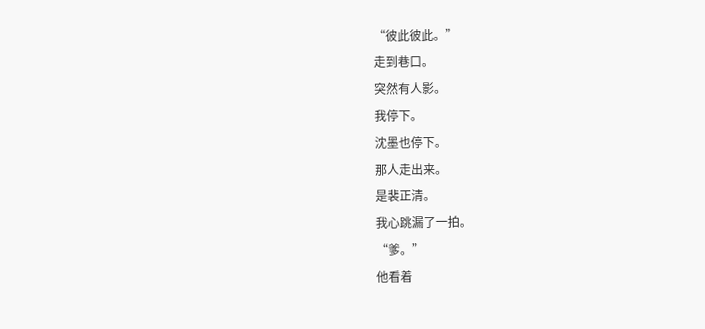“彼此彼此。”
走到巷口。
突然有人影。
我停下。
沈墨也停下。
那人走出来。
是裴正清。
我心跳漏了一拍。
“爹。”
他看着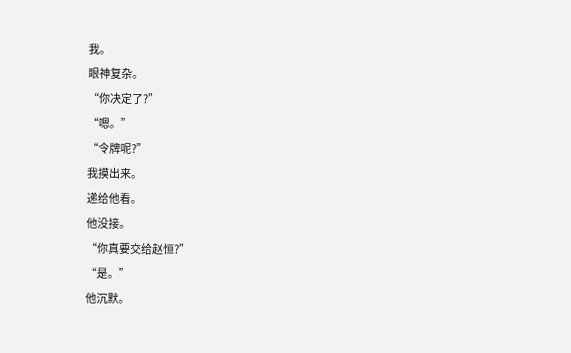我。
眼神复杂。
“你决定了?”
“嗯。”
“令牌呢?”
我摸出来。
递给他看。
他没接。
“你真要交给赵恒?”
“是。”
他沉默。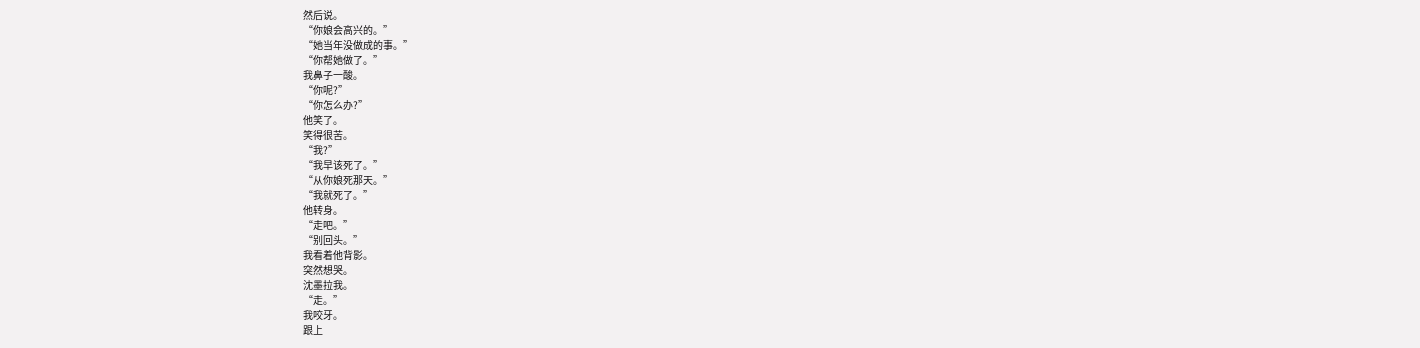然后说。
“你娘会高兴的。”
“她当年没做成的事。”
“你帮她做了。”
我鼻子一酸。
“你呢?”
“你怎么办?”
他笑了。
笑得很苦。
“我?”
“我早该死了。”
“从你娘死那天。”
“我就死了。”
他转身。
“走吧。”
“别回头。”
我看着他背影。
突然想哭。
沈墨拉我。
“走。”
我咬牙。
跟上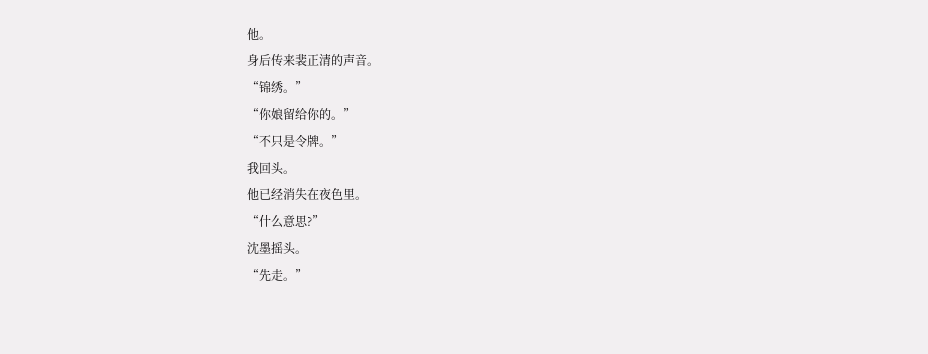他。
身后传来裴正清的声音。
“锦绣。”
“你娘留给你的。”
“不只是令牌。”
我回头。
他已经消失在夜色里。
“什么意思?”
沈墨摇头。
“先走。”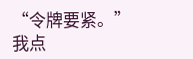“令牌要紧。”
我点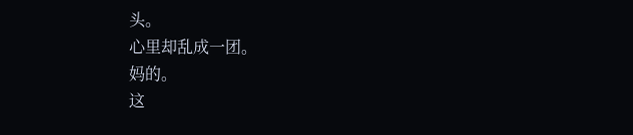头。
心里却乱成一团。
妈的。
这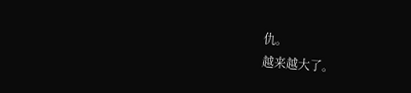仇。
越来越大了。